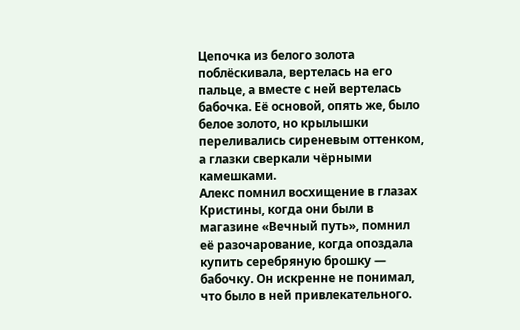Цепочка из белого золота поблёскивала, вертелась на его пальце, а вместе с ней вертелась бабочка. Её основой, опять же, было белое золото, но крылышки переливались сиреневым оттенком, а глазки сверкали чёрными камешками.
Алекс помнил восхищение в глазах Кристины, когда они были в магазине «Вечный путь», помнил её разочарование, когда опоздала купить серебряную брошку — бабочку. Он искренне не понимал, что было в ней привлекательного.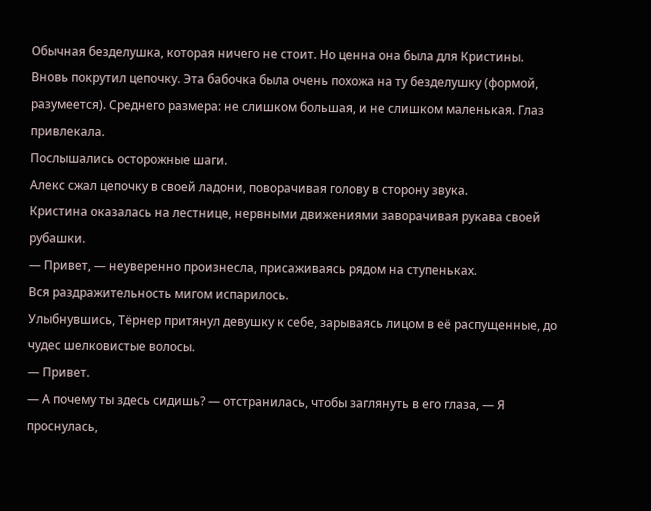Обычная безделушка, которая ничего не стоит. Но ценна она была для Кристины.
Вновь покрутил цепочку. Эта бабочка была очень похожа на ту безделушку (формой, разумеется). Среднего размера: не слишком большая, и не слишком маленькая. Глаз привлекала.
Послышались осторожные шаги.
Алекс сжал цепочку в своей ладони, поворачивая голову в сторону звука.
Кристина оказалась на лестнице, нервными движениями заворачивая рукава своей рубашки.
— Привет, — неуверенно произнесла, присаживаясь рядом на ступеньках.
Вся раздражительность мигом испарилось.
Улыбнувшись, Тёрнер притянул девушку к себе, зарываясь лицом в её распущенные, до чудес шелковистые волосы.
— Привет.
— А почему ты здесь сидишь? — отстранилась, чтобы заглянуть в его глаза, — Я проснулась,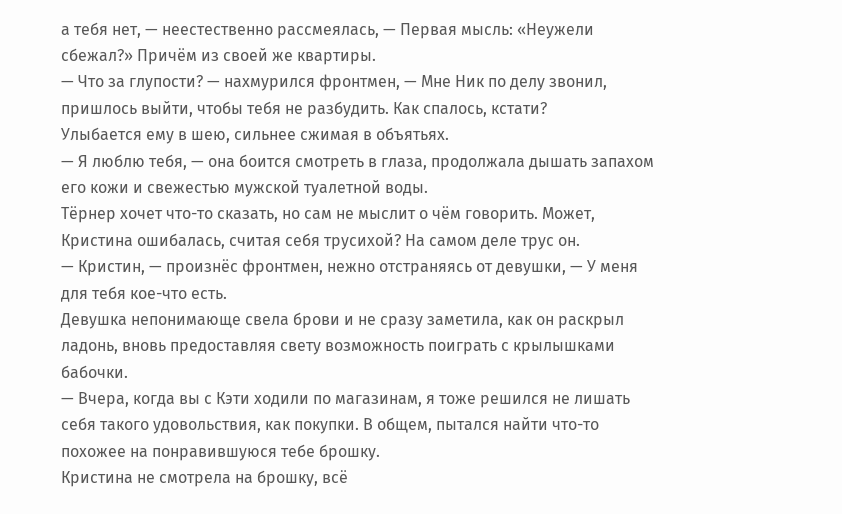а тебя нет, — неестественно рассмеялась, — Первая мысль: «Неужели сбежал?» Причём из своей же квартиры.
— Что за глупости? — нахмурился фронтмен, — Мне Ник по делу звонил, пришлось выйти, чтобы тебя не разбудить. Как спалось, кстати?
Улыбается ему в шею, сильнее сжимая в объятьях.
— Я люблю тебя, — она боится смотреть в глаза, продолжала дышать запахом его кожи и свежестью мужской туалетной воды.
Тёрнер хочет что-то сказать, но сам не мыслит о чём говорить. Может, Кристина ошибалась, считая себя трусихой? На самом деле трус он.
— Кристин, — произнёс фронтмен, нежно отстраняясь от девушки, — У меня для тебя кое-что есть.
Девушка непонимающе свела брови и не сразу заметила, как он раскрыл ладонь, вновь предоставляя свету возможность поиграть с крылышками бабочки.
— Вчера, когда вы с Кэти ходили по магазинам, я тоже решился не лишать себя такого удовольствия, как покупки. В общем, пытался найти что-то похожее на понравившуюся тебе брошку.
Кристина не смотрела на брошку, всё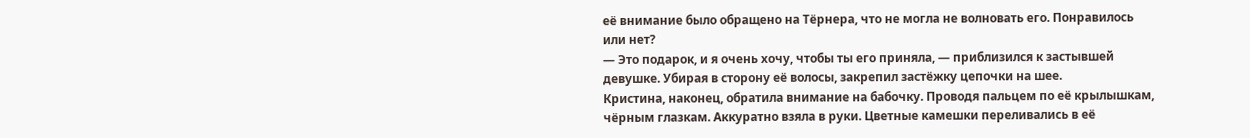её внимание было обращено на Тёрнера, что не могла не волновать его. Понравилось или нет?
— Это подарок, и я очень хочу, чтобы ты его приняла, — приблизился к застывшей девушке. Убирая в сторону её волосы, закрепил застёжку цепочки на шее.
Кристина, наконец, обратила внимание на бабочку. Проводя пальцем по её крылышкам, чёрным глазкам. Аккуратно взяла в руки. Цветные камешки переливались в её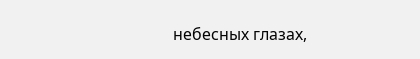небесных глазах,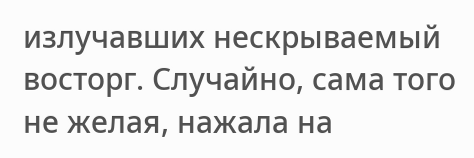излучавших нескрываемый восторг. Случайно, сама того не желая, нажала на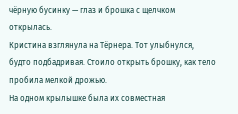чёрную бусинку — глаз и брошка с щелчком открылась.
Кристина взглянула на Тёрнера. Тот улыбнулся, будто подбадривая. Стоило открыть брошку, как тело пробила мелкой дрожью.
На одном крылышке была их совместная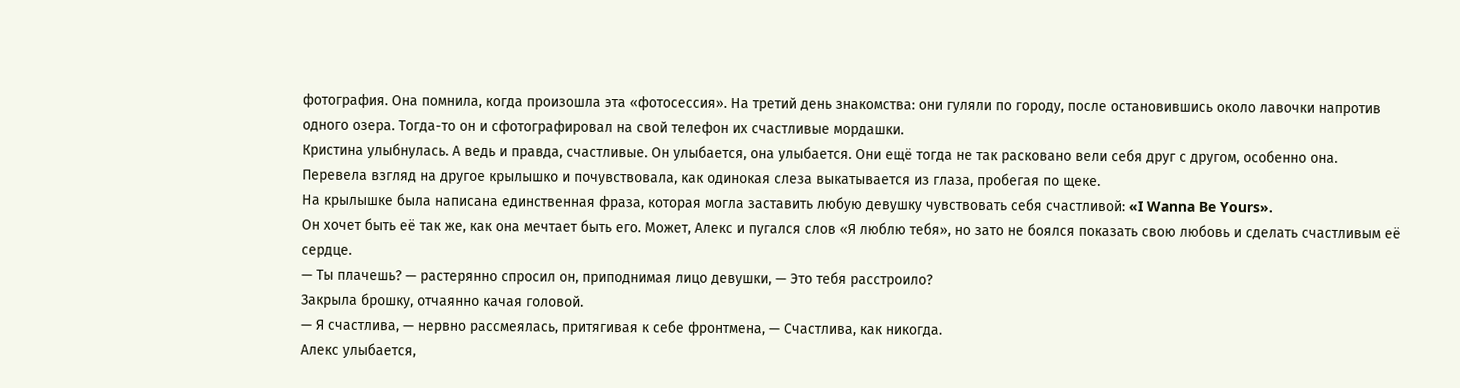фотография. Она помнила, когда произошла эта «фотосессия». На третий день знакомства: они гуляли по городу, после остановившись около лавочки напротив одного озера. Тогда-то он и сфотографировал на свой телефон их счастливые мордашки.
Кристина улыбнулась. А ведь и правда, счастливые. Он улыбается, она улыбается. Они ещё тогда не так расковано вели себя друг с другом, особенно она.
Перевела взгляд на другое крылышко и почувствовала, как одинокая слеза выкатывается из глаза, пробегая по щеке.
На крылышке была написана единственная фраза, которая могла заставить любую девушку чувствовать себя счастливой: «I Wanna Be Yours».
Он хочет быть её так же, как она мечтает быть его. Может, Алекс и пугался слов «Я люблю тебя», но зато не боялся показать свою любовь и сделать счастливым её сердце.
— Ты плачешь? — растерянно спросил он, приподнимая лицо девушки, — Это тебя расстроило?
Закрыла брошку, отчаянно качая головой.
— Я счастлива, — нервно рассмеялась, притягивая к себе фронтмена, — Счастлива, как никогда.
Алекс улыбается,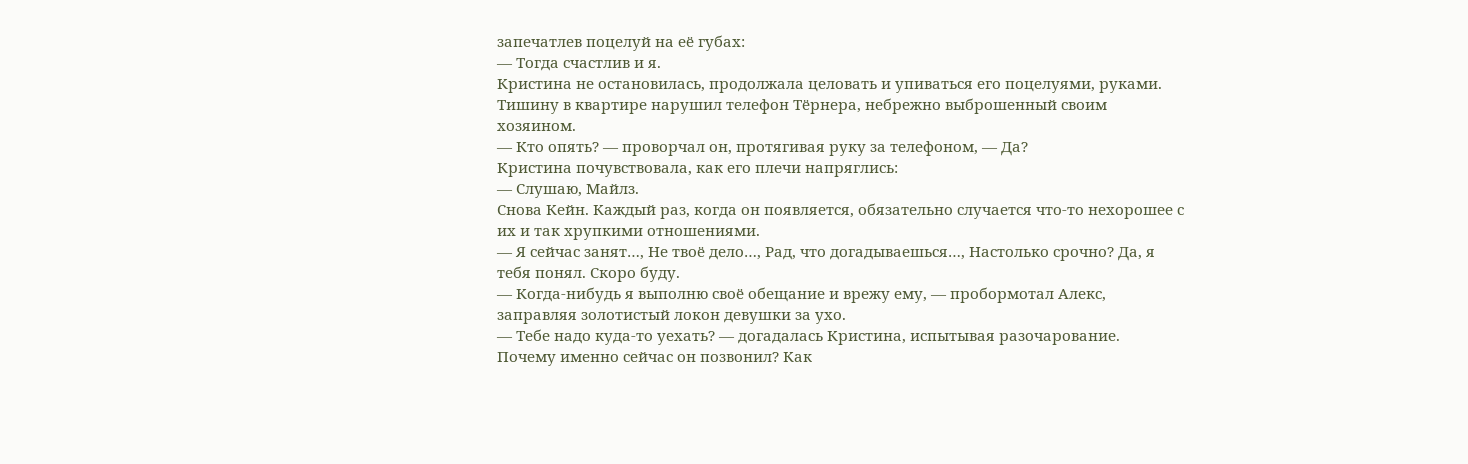запечатлев поцелуй на её губах:
— Тогда счастлив и я.
Кристина не остановилась, продолжала целовать и упиваться его поцелуями, руками.
Тишину в квартире нарушил телефон Тёрнера, небрежно выброшенный своим хозяином.
— Кто опять? — проворчал он, протягивая руку за телефоном, — Да?
Кристина почувствовала, как его плечи напряглись:
— Слушаю, Майлз.
Снова Кейн. Каждый раз, когда он появляется, обязательно случается что-то нехорошее с их и так хрупкими отношениями.
— Я сейчас занят…, Не твоё дело…, Рад, что догадываешься…, Настолько срочно? Да, я тебя понял. Скоро буду.
— Когда-нибудь я выполню своё обещание и врежу ему, — пробормотал Алекс, заправляя золотистый локон девушки за ухо.
— Тебе надо куда-то уехать? — догадалась Кристина, испытывая разочарование.
Почему именно сейчас он позвонил? Как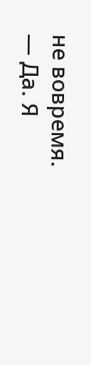не вовремя.
— Да. Я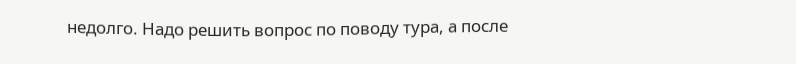недолго. Надо решить вопрос по поводу тура, а после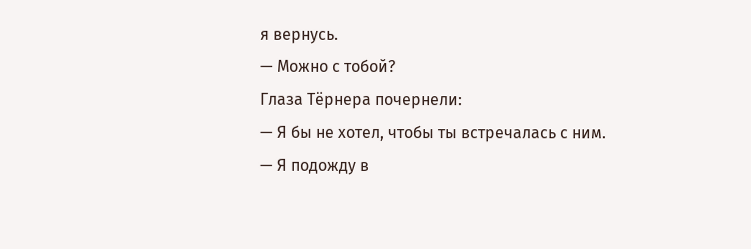я вернусь.
— Можно с тобой?
Глаза Тёрнера почернели:
— Я бы не хотел, чтобы ты встречалась с ним.
— Я подожду в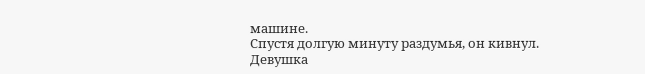машине.
Спустя долгую минуту раздумья, он кивнул.
Девушка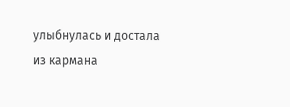улыбнулась и достала из кармана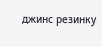джинс резинку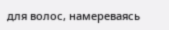для волос, намереваясь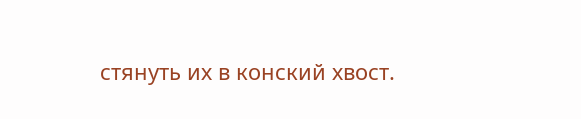стянуть их в конский хвост.